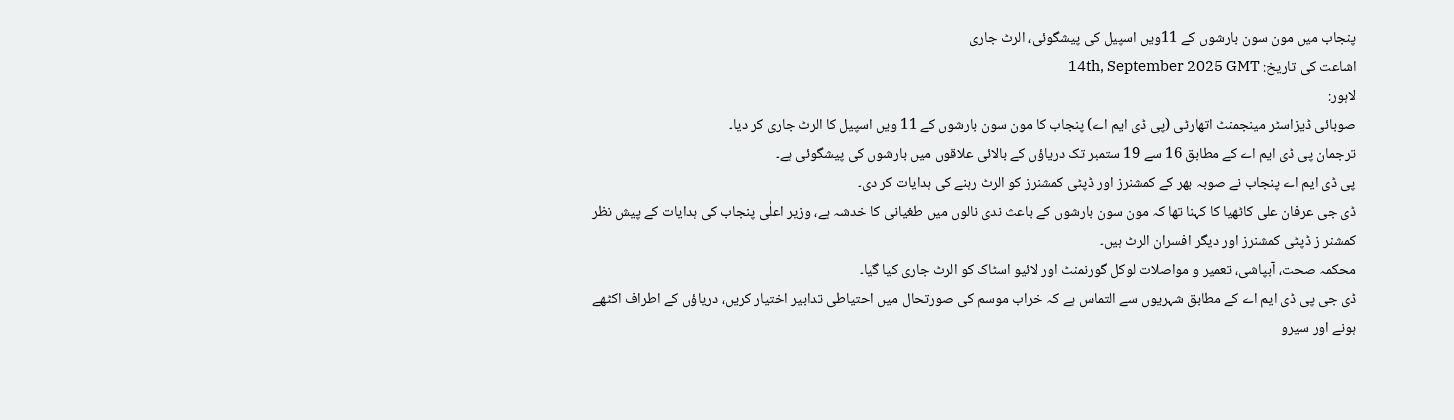پنجاب میں مون سون بارشوں کے 11ویں اسپیل کی پیشگوئی، الرٹ جاری
اشاعت کی تاریخ: 14th, September 2025 GMT
لاہور:
صوبائی ڈیزاسٹر مینجمنٹ اتھارٹی (پی ڈی ایم اے) پنجاب کا مون سون بارشوں کے 11 ویں اسپیل کا الرٹ جاری کر دیا۔
ترجمان پی ڈی ایم اے کے مطابق 16 سے 19 ستمبر تک دریاؤں کے بالائی علاقوں میں بارشوں کی پیشگوئی ہے۔
پی ڈی ایم اے پنجاب نے صوبہ بھر کے کمشنرز اور ڈپٹی کمشنرز کو الرٹ رہنے کی ہدایات کر دی۔
ڈی جی عرفان علی کاٹھیا کا کہنا تھا کہ مون سون بارشوں کے باعث ندی نالوں میں طغیانی کا خدشہ ہے، وزیر اعلٰی پنجاب کی ہدایات کے پیش نظر کمشنر ز ڈپٹی کمشنرز اور دیگر افسران الرٹ ہیں۔
محکمہ صحت، آبپاشی، تعمیر و مواصلات لوکل گورنمنٹ اور لائیو اسٹاک کو الرٹ جاری کیا گیا۔
ڈی جی پی ڈی ایم اے کے مطابق شہریوں سے التماس ہے کہ خراب موسم کی صورتحال میں احتیاطی تدابیر اختیار کریں، دریاؤں کے اطراف اکٹھے ہونے اور سیرو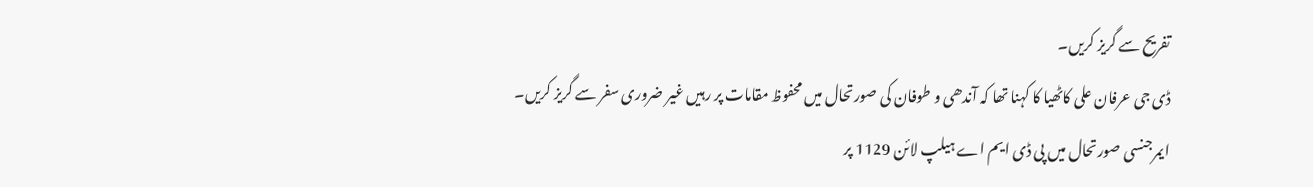تفریح سے گریز کریں۔
ڈی جی عرفان علی کاٹھیا کا کہنا تھا کہ آندھی و طوفان کی صورتحال میں محفوظ مقامات پر رہیں غیر ضروری سفر سے گریز کریں۔
ایمرجنسی صورتحال میں پی ڈی ایم اے ہیلپ لائن 1129 پر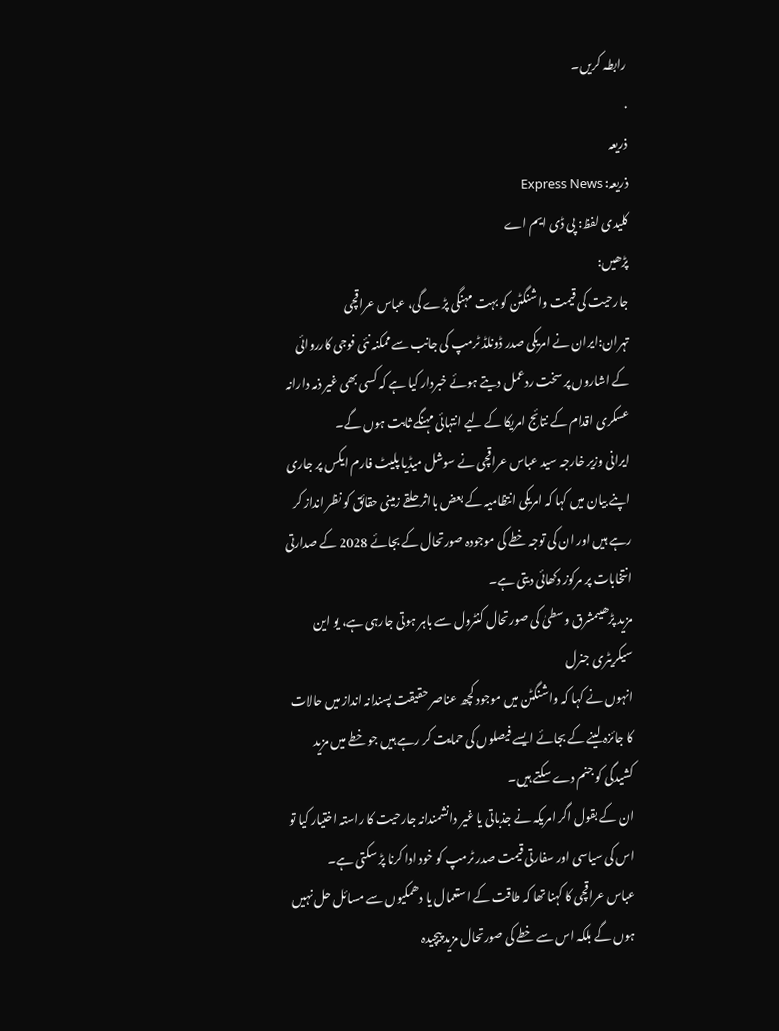رابطہ کریں۔
.
ذریعہ
ذریعہ: Express News
کلیدی لفظ: پی ڈی ایم اے
پڑھیں:
جارحیت کی قیمت واشنگٹن کو بہت مہنگی پڑے گی، عباس عراقچی
تہران:ایران نے امریکی صدر ڈونلڈ ٹرمپ کی جانب سے ممکنہ نئی فوجی کارروائی کے اشاروں پر سخت ردعمل دیتے ہوئے خبردار کیا ہے کہ کسی بھی غیر ذمہ دارانہ عسکری اقدام کے نتائج امریکا کے لیے انتہائی مہنگے ثابت ہوں گے۔
ایرانی وزیر خارجہ سید عباس عراقچی نے سوشل میڈیا پلیٹ فارم ایکس پر جاری اپنے بیان میں کہا کہ امریکی انتظامیہ کے بعض بااثر حلقے زمینی حقائق کو نظر انداز کر رہے ہیں اور ان کی توجہ خطے کی موجودہ صورتحال کے بجائے 2028 کے صدارتی انتخابات پر مرکوز دکھائی دیتی ہے۔
مزید پڑھیںمشرق وسطیٰ کی صورتحال کنٹرول سے باہر ہوتی جارہی ہے، یو این سیکریٹری جنرل
انہوں نے کہا کہ واشنگٹن میں موجود کچھ عناصر حقیقت پسندانہ انداز میں حالات کا جائزہ لینے کے بجائے ایسے فیصلوں کی حمایت کر رہے ہیں جو خطے میں مزید کشیدگی کو جنم دے سکتے ہیں۔
ان کے بقول اگر امریکہ نے جذباتی یا غیر دانشمندانہ جارحیت کا راستہ اختیار کیا تو اس کی سیاسی اور سفارتی قیمت صدر ٹرمپ کو خود ادا کرنا پڑ سکتی ہے۔
عباس عراقچی کا کہنا تھا کہ طاقت کے استعمال یا دھمکیوں سے مسائل حل نہیں ہوں گے بلکہ اس سے خطے کی صورتحال مزید پیچیدہ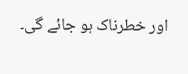اور خطرناک ہو جائے گی۔